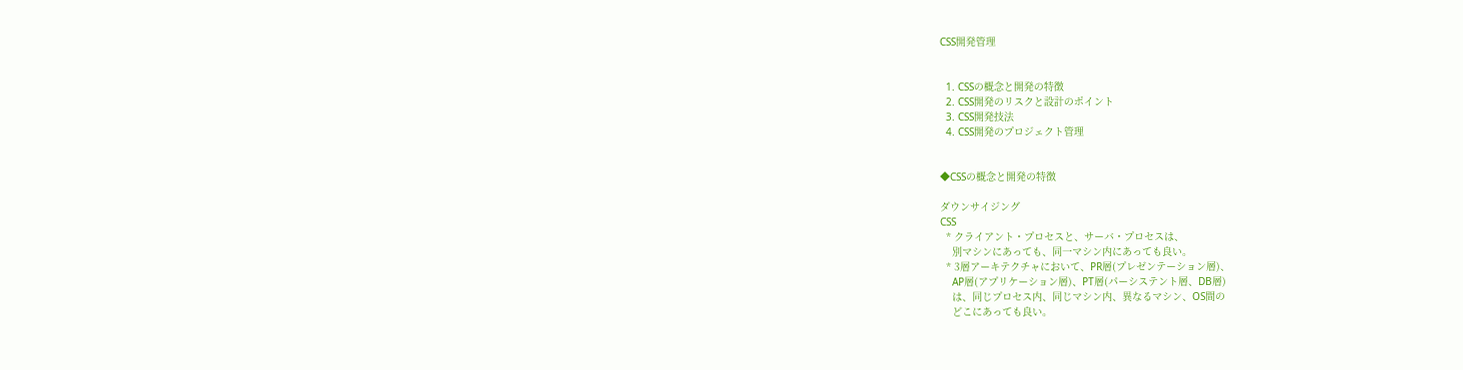CSS開発管理


  1. CSSの概念と開発の特徴
  2. CSS開発のリスクと設計のポイント
  3. CSS開発技法
  4. CSS開発のプロジェクト管理


◆CSSの概念と開発の特徴

ダウンサイジング
CSS
  * クライアント・プロセスと、サーバ・プロセスは、
    別マシンにあっても、同一マシン内にあっても良い。
  * 3層アーキテクチャにおいて、PR層(プレゼンテーション層)、
    AP層(アプリケーション層)、PT層(パーシステント層、DB層)
    は、同じプロセス内、同じマシン内、異なるマシン、OS間の
    どこにあっても良い。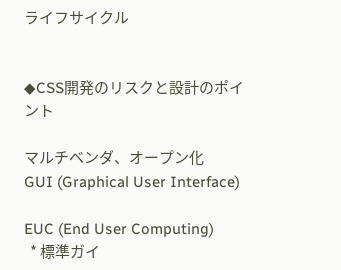ライフサイクル


◆CSS開発のリスクと設計のポイント

マルチベンダ、オープン化
GUI (Graphical User Interface)

EUC (End User Computing)
  * 標準ガイ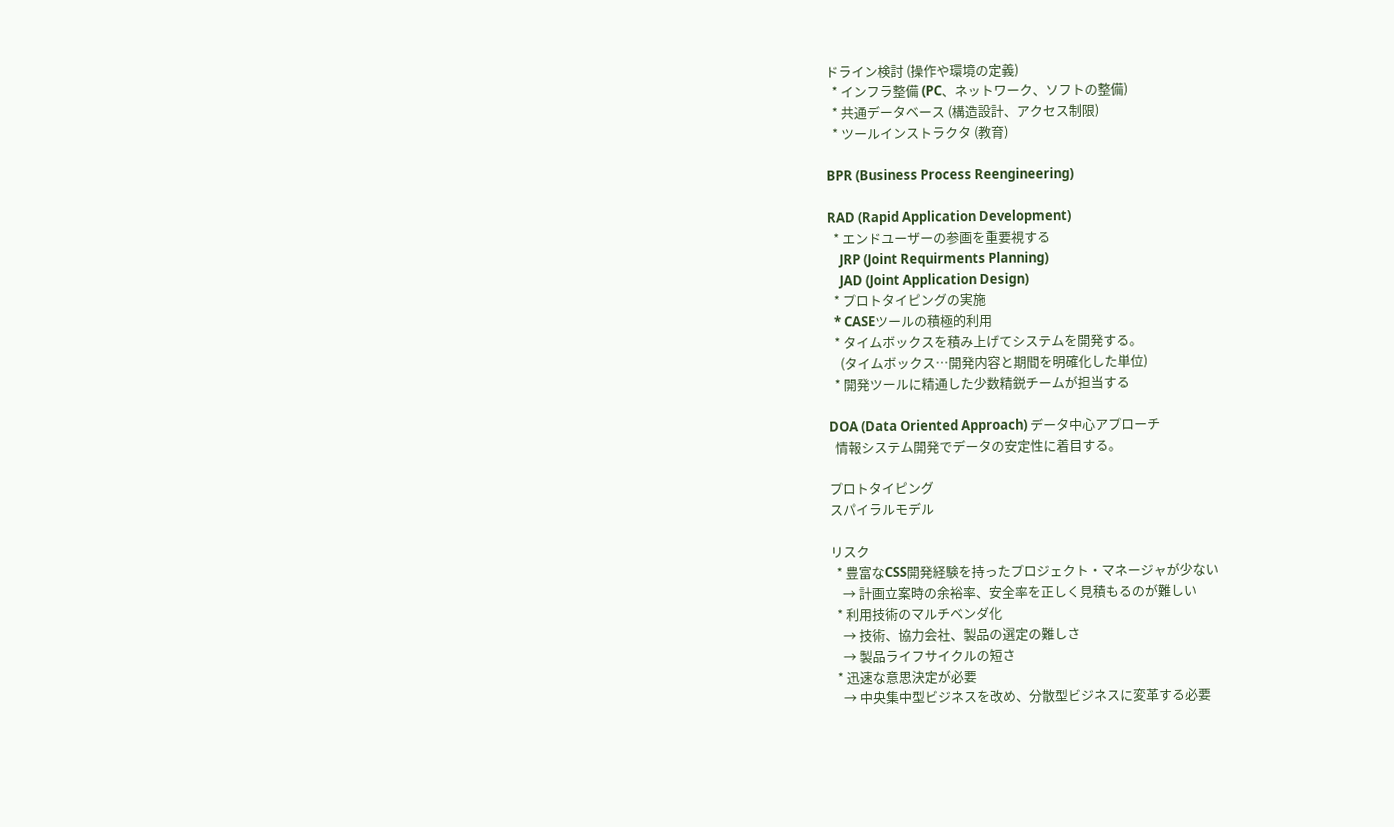ドライン検討 (操作や環境の定義)
  * インフラ整備 (PC、ネットワーク、ソフトの整備)
  * 共通データベース (構造設計、アクセス制限)
  * ツールインストラクタ (教育)

BPR (Business Process Reengineering)

RAD (Rapid Application Development)
  * エンドユーザーの参画を重要視する
    JRP (Joint Requirments Planning)
    JAD (Joint Application Design)
  * プロトタイピングの実施
  * CASEツールの積極的利用
  * タイムボックスを積み上げてシステムを開発する。
    (タイムボックス…開発内容と期間を明確化した単位)
  * 開発ツールに精通した少数精鋭チームが担当する

DOA (Data Oriented Approach) データ中心アプローチ
  情報システム開発でデータの安定性に着目する。

プロトタイピング
スパイラルモデル

リスク
  * 豊富なCSS開発経験を持ったプロジェクト・マネージャが少ない
    → 計画立案時の余裕率、安全率を正しく見積もるのが難しい
  * 利用技術のマルチベンダ化
    → 技術、協力会社、製品の選定の難しさ
    → 製品ライフサイクルの短さ
  * 迅速な意思決定が必要
    → 中央集中型ビジネスを改め、分散型ビジネスに変革する必要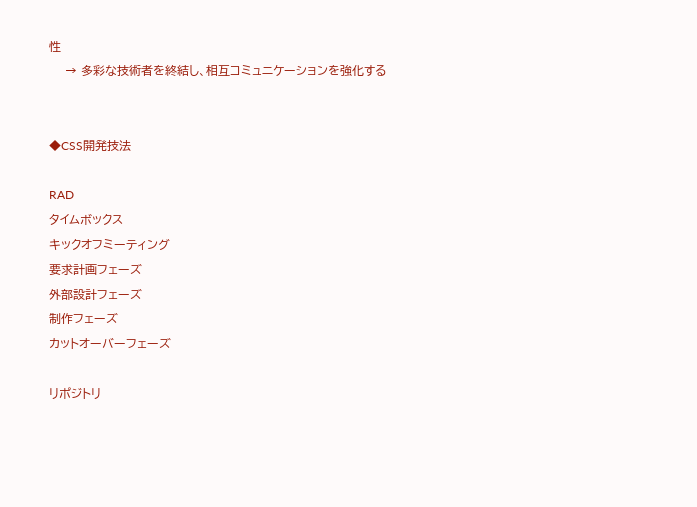性
    → 多彩な技術者を終結し、相互コミュニケーションを強化する


◆CSS開発技法

RAD
タイムボックス
キックオフミーティング
要求計画フェーズ
外部設計フェーズ
制作フェーズ
カットオーバーフェーズ

リポジトリ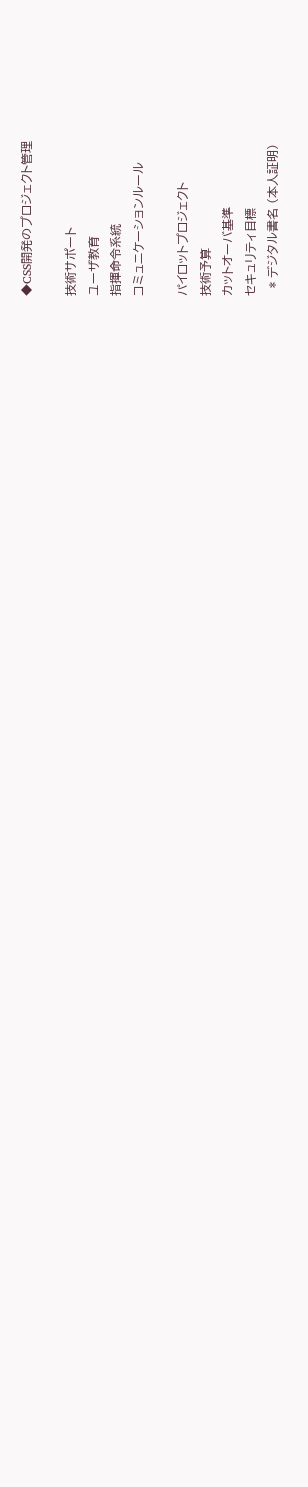◆CSS開発のプロジェクト管理

技術サポート
ユーザ教育
指揮命令系統
コミュニケーションルール

パイロットプロジェクト
技術予算
カットオーバ基準
セキュリティ目標
  * デジタル書名 (本人証明)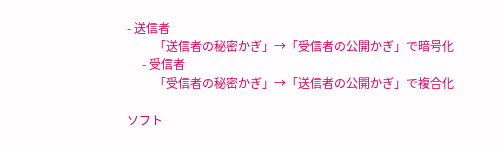- 送信者
         「送信者の秘密かぎ」→「受信者の公開かぎ」で暗号化
     - 受信者
         「受信者の秘密かぎ」→「送信者の公開かぎ」で複合化

ソフト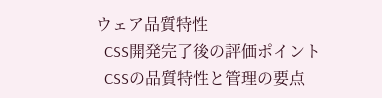ウェア品質特性
  CSS開発完了後の評価ポイント
  CSSの品質特性と管理の要点